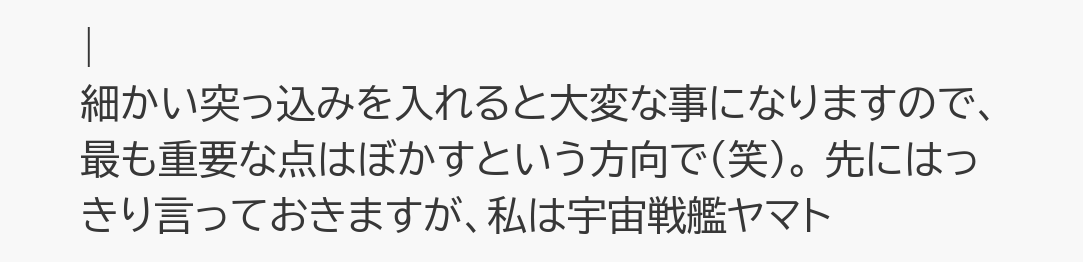|
細かい突っ込みを入れると大変な事になりますので、最も重要な点はぼかすという方向で(笑)。 先にはっきり言っておきますが、私は宇宙戦艦ヤマト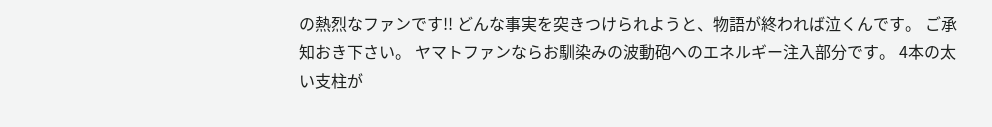の熱烈なファンです!! どんな事実を突きつけられようと、物語が終われば泣くんです。 ご承知おき下さい。 ヤマトファンならお馴染みの波動砲へのエネルギー注入部分です。 4本の太い支柱が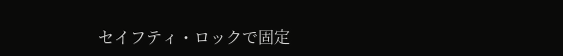セイフティ・ロックで固定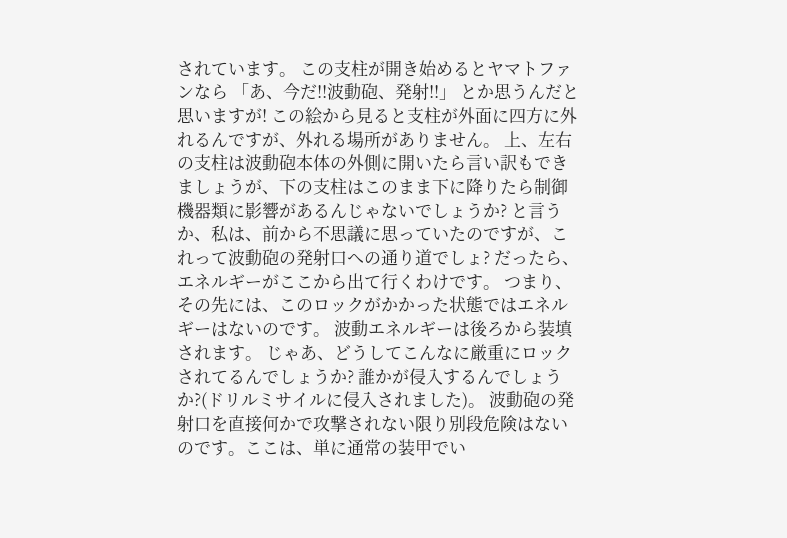されています。 この支柱が開き始めるとヤマトファンなら 「あ、今だ!!波動砲、発射!!」 とか思うんだと思いますが! この絵から見ると支柱が外面に四方に外れるんですが、外れる場所がありません。 上、左右の支柱は波動砲本体の外側に開いたら言い訳もできましょうが、下の支柱はこのまま下に降りたら制御機器類に影響があるんじゃないでしょうか? と言うか、私は、前から不思議に思っていたのですが、これって波動砲の発射口への通り道でしょ? だったら、エネルギーがここから出て行くわけです。 つまり、その先には、このロックがかかった状態ではエネルギーはないのです。 波動エネルギーは後ろから装填されます。 じゃあ、どうしてこんなに厳重にロックされてるんでしょうか? 誰かが侵入するんでしょうか?(ドリルミサイルに侵入されました)。 波動砲の発射口を直接何かで攻撃されない限り別段危険はないのです。ここは、単に通常の装甲でい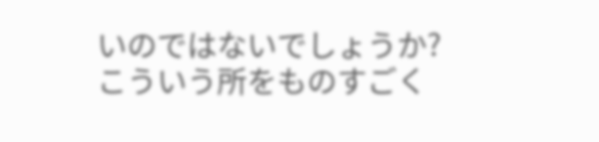いのではないでしょうか? こういう所をものすごく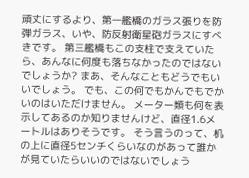頑丈にするより、第一艦橋のガラス張りを防弾ガラス、いや、防反射衛星砲ガラスにすべきです。 第三艦橋もこの支柱で支えていたら、あんなに何度も落ちなかったのではないでしょうか? まあ、そんなこともどうでもいいでしょう。 でも、この何でもかんでもでかいのはいただけません。 メーター類も何を表示してあるのか知りませんけど、直径1.6メートルはありそうです。 そう言うのって、机の上に直径5センチくらいなのがあって誰かが見ていたらいいのではないでしょう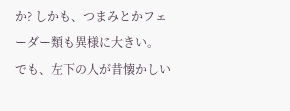か? しかも、つまみとかフェーダー類も異様に大きい。 でも、左下の人が昔懐かしい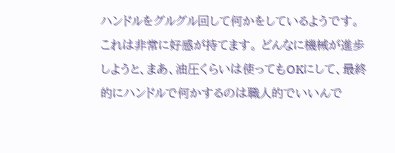ハンドルをグルグル回して何かをしているようです。 これは非常に好感が持てます。 どんなに機械が進歩しようと、まあ、油圧くらいは使ってもOKにして、最終的にハンドルで何かするのは職人的でいいんで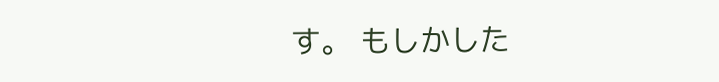す。 もしかした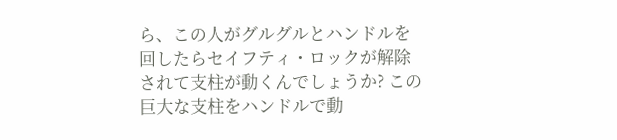ら、この人がグルグルとハンドルを回したらセイフティ・ロックが解除されて支柱が動くんでしょうか? この巨大な支柱をハンドルで動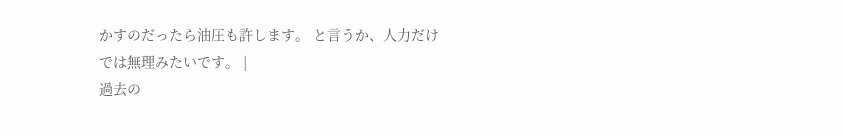かすのだったら油圧も許します。 と言うか、人力だけでは無理みたいです。 |
過去の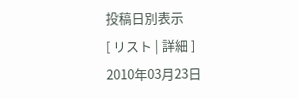投稿日別表示
[ リスト | 詳細 ]
2010年03月23日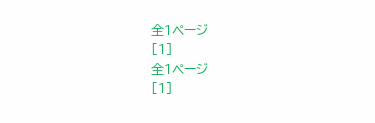全1ページ
[1]
全1ページ
[1]